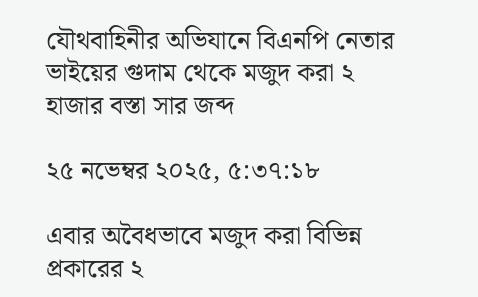যৌথবাহিনীর অভিযানে বিএনপি নেতার ভাইয়ের গুদাম থেকে মজুদ করা ২ হাজার বস্তা সার জব্দ

২৫ নভেম্বর ২০২৫, ৫:৩৭:১৮

এবার অবৈধভাবে মজুদ করা বিভিন্ন প্রকারের ২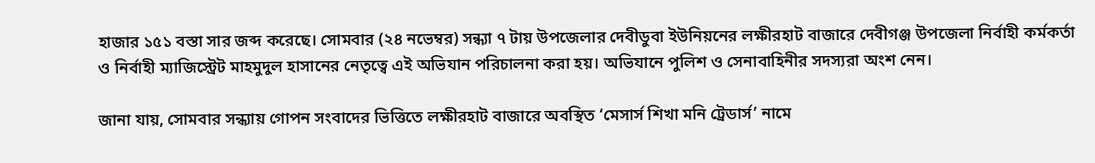হাজার ১৫১ বস্তা সার জব্দ করেছে। সোমবার (২৪ নভেম্বর) সন্ধ্যা ৭ টায় উপজেলার দেবীডুবা ইউনিয়নের লক্ষীরহাট বাজারে দেবীগঞ্জ উপজেলা নির্বাহী কর্মকর্তা ও নির্বাহী ম্যাজিস্ট্রেট মাহমুদুল হাসানের নেতৃত্বে এই অভিযান পরিচালনা করা হয়। অভিযানে পুলিশ ও সেনাবাহিনীর সদস্যরা অংশ নেন।

জানা যায়, সোমবার সন্ধ্যায় গোপন সংবাদের ভিত্তিতে লক্ষীরহাট বাজারে অবস্থিত ‘মেসার্স শিখা মনি ট্রেডার্স’ নামে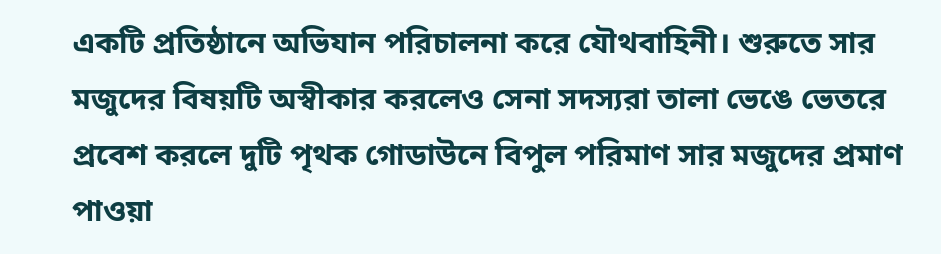একটি প্রতিষ্ঠানে অভিযান পরিচালনা করে যৌথবাহিনী। শুরুতে সার মজুদের বিষয়টি অস্বীকার করলেও সেনা সদস্যরা তালা ভেঙে ভেতরে প্রবেশ করলে দুটি পৃথক গোডাউনে বিপুল পরিমাণ সার মজুদের প্রমাণ পাওয়া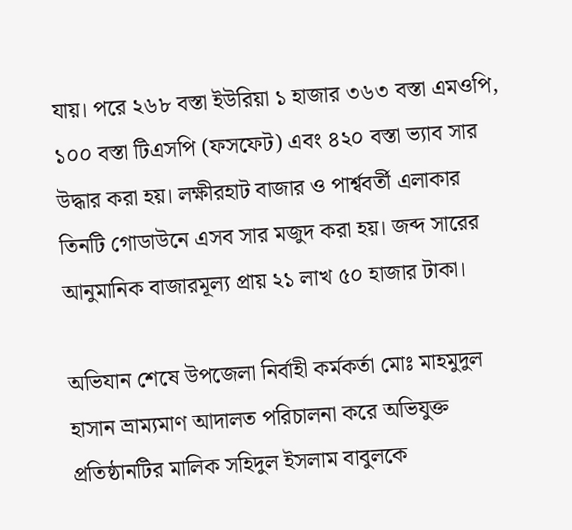যায়। পরে ২৬৮ বস্তা ইউরিয়া ১ হাজার ৩৬৩ বস্তা এমওপি, ১০০ বস্তা টিএসপি (ফসফেট) এবং ৪২০ বস্তা ভ্যাব সার উদ্ধার করা হয়। লক্ষীরহাট বাজার ও পার্শ্ববর্তী এলাকার তিনটি গোডাউনে এসব সার মজুদ করা হয়। জব্দ সারের আনুমানিক বাজারমূল্য প্রায় ২১ লাখ ৫০ হাজার টাকা।

অভিযান শেষে উপজেলা নির্বাহী কর্মকর্তা মোঃ মাহমুদুল হাসান ভ্রাম্যমাণ আদালত পরিচালনা করে অভিযুক্ত প্রতিষ্ঠানটির মালিক সহিদুল ইসলাম বাবুলকে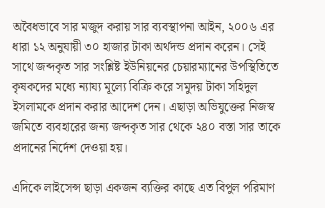অবৈধভাবে সার মজুদ করায় সার ব্যবস্থাপনা আইন, ২০০৬ এর ধারা ১২ অনুযায়ী ৩০ হাজার টাকা অর্থদন্ড প্রদান করেন। সেই সাথে জব্দকৃত সার সংশ্লিষ্ট ইউনিয়নের চেয়ারম্যানের উপস্থিতিতে কৃষকদের মধ্যে ন্যায্য মূল্যে বিক্রি করে সমুদয় টাকা সহিদুল ইসলামকে প্রদান করার আদেশ দেন। এছাড়া অভিযুক্তের নিজস্ব জমিতে ব্যবহারের জন্য জব্দকৃত সার থেকে ২৪০ বস্তা সার তাকে প্রদানের নির্দেশ দেওয়া হয়।

এদিকে লাইসেন্স ছাড়া একজন ব্যক্তির কাছে এত বিপুল পরিমাণ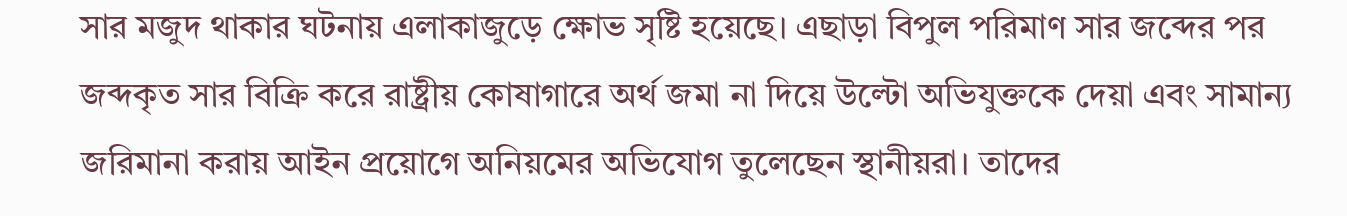সার মজুদ থাকার ঘটনায় এলাকাজুড়ে ক্ষোভ সৃষ্টি হয়েছে। এছাড়া বিপুল পরিমাণ সার জব্দের পর জব্দকৃত সার বিক্রি করে রাষ্ট্রীয় কোষাগারে অর্থ জমা না দিয়ে উল্টো অভিযুক্তকে দেয়া এবং সামান্য জরিমানা করায় আইন প্রয়োগে অনিয়মের অভিযোগ তুলেছেন স্থানীয়রা। তাদের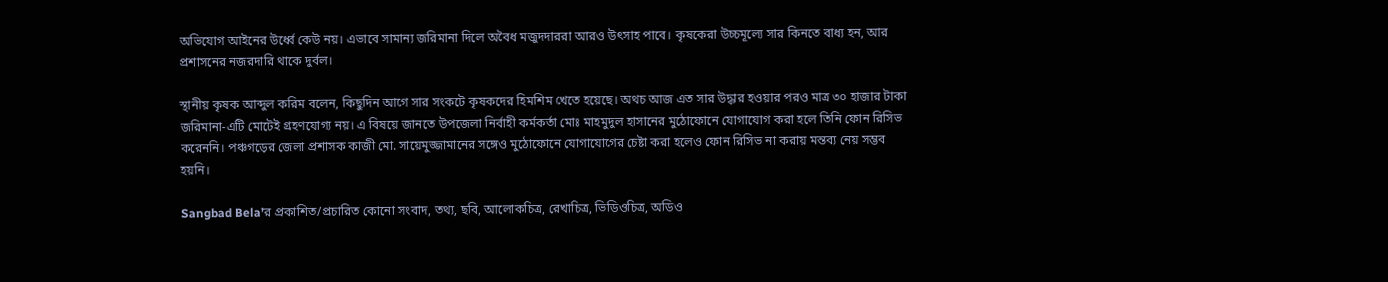অভিযোগ আইনের উর্ধ্বে কেউ নয়। এভাবে সামান্য জরিমানা দিলে অবৈধ মজুদদাররা আরও উৎসাহ পাবে। কৃষকেরা উচ্চমূল্যে সার কিনতে বাধ্য হন, আর প্রশাসনের নজরদারি থাকে দুর্বল।

স্থানীয় কৃষক আব্দুল করিম বলেন, কিছুদিন আগে সার সংকটে কৃষকদের হিমশিম খেতে হয়েছে। অথচ আজ এত সার উদ্ধার হওয়ার পরও মাত্র ৩০ হাজার টাকা জরিমানা-এটি মোটেই গ্রহণযোগ্য নয়। এ বিষয়ে জানতে উপজেলা নির্বাহী কর্মকর্তা মোঃ মাহমুদুল হাসানের মুঠোফোনে যোগাযোগ করা হলে তিনি ফোন রিসিভ করেননি। পঞ্চগড়ের জেলা প্রশাসক কাজী মো. সায়েমুজ্জামানের সঙ্গেও মুঠোফোনে যোগাযোগের চেষ্টা করা হলেও ফোন রিসিভ না করায় মন্তব্য নেয় সম্ভব হয়নি।

Sangbad Bela’র প্রকাশিত/প্রচারিত কোনো সংবাদ, তথ্য, ছবি, আলোকচিত্র, রেখাচিত্র, ভিডিওচিত্র, অডিও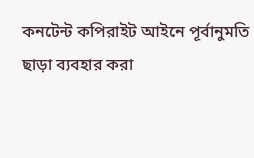কনটেন্ট কপিরাইট আইনে পূর্বানুমতি ছাড়া ব্যবহার করা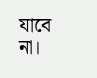যাবে না।